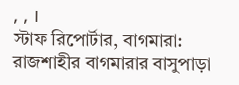, , ।
স্টাফ রিপোর্টার, বাগমারা: রাজশাহীর বাগমারার বাসুপাড়া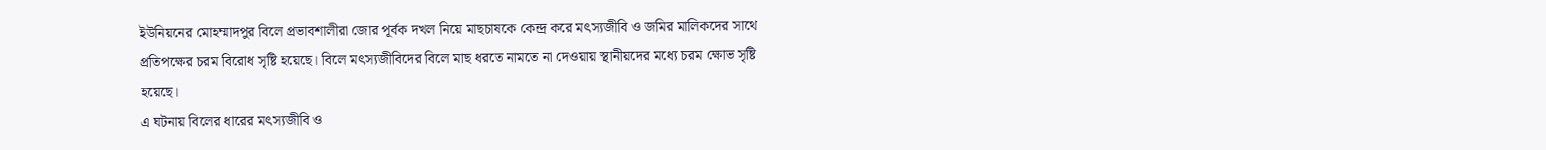ইউনিয়নের মোহম্মাদপুর বিলে প্রভাবশালীরা জোর পূর্বক দখল নিয়ে মাছচাষকে কেন্দ্র করে মৎস্যজীবি ও জমির মালিকদের সাথে প্রতিপক্ষের চরম বিরোধ সৃষ্টি হয়েছে। বিলে মৎস্যজীবিদের বিলে মাছ ধরতে নামতে না দেওয়ায় স্থানীয়দের মধ্যে চরম ক্ষোভ সৃষ্টি হয়েছে।
এ ঘটনায় বিলের ধারের মৎস্যজীবি ও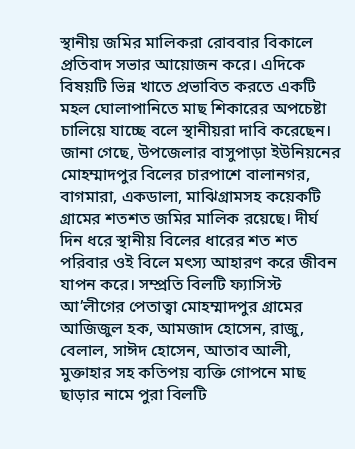স্থানীয় জমির মালিকরা রোববার বিকালে প্রতিবাদ সভার আয়োজন করে। এদিকে বিষয়টি ভিন্ন খাতে প্রভাবিত করতে একটি মহল ঘোলাপানিতে মাছ শিকারের অপচেষ্টা চালিয়ে যাচ্ছে বলে স্থানীয়রা দাবি করেছেন।
জানা গেছে, উপজেলার বাসুপাড়া ইউনিয়নের মোহম্মাদপুর বিলের চারপাশে বালানগর, বাগমারা, একডালা, মাঝিগ্রামসহ কয়েকটি গ্রামের শতশত জমির মালিক রয়েছে। দীর্ঘ দিন ধরে স্থানীয় বিলের ধারের শত শত পরিবার ওই বিলে মৎস্য আহারণ করে জীবন যাপন করে। সম্প্রতি বিলটি ফ্যাসিস্ট আ’লীগের পেতাত্বা মোহম্মাদপুর গ্রামের আজিজুল হক, আমজাদ হোসেন, রাজু, বেলাল, সাঈদ হোসেন, আতাব আলী, মুক্তাহার সহ কতিপয় ব্যক্তি গোপনে মাছ ছাড়ার নামে পুরা বিলটি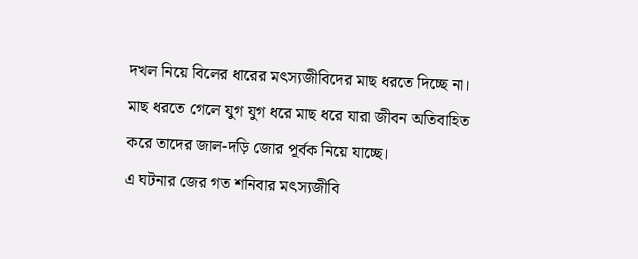দখল নিয়ে বিলের ধারের মৎস্যজীবিদের মাছ ধরতে দিচ্ছে না। মাছ ধরতে গেলে যুগ যুগ ধরে মাছ ধরে যারা জীবন অতিবাহিত করে তাদের জাল-দড়ি জোর পূর্বক নিয়ে যাচ্ছে।
এ ঘটনার জের গত শনিবার মৎস্যজীবি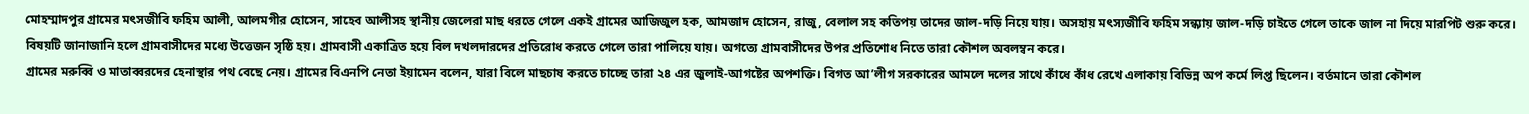মোহম্মাদপুর গ্রামের মৎসজীবি ফহিম আলী, আলমগীর হোসেন, সাহেব আলীসহ স্থানীয় জেলেরা মাছ ধরতে গেলে একই গ্রামের আজিজুল হক, আমজাদ হোসেন, রাজু, বেলাল সহ কতিপয় তাদের জাল-দড়ি নিয়ে যায়। অসহায় মৎস্যজীবি ফহিম সন্ধ্যায় জাল-দড়ি চাইতে গেলে তাকে জাল না দিয়ে মারপিট শুরু করে। বিষয়টি জানাজানি হলে গ্রামবাসীদের মধ্যে উত্তেজন সৃষ্ঠি হয়। গ্রামবাসী একাত্রিত হয়ে বিল দখলদারদের প্রতিরোধ করতে গেলে তারা পালিয়ে যায়। অগত্যে গ্রামবাসীদের উপর প্রতিশোধ নিতে তারা কৌশল অবলম্বন করে।
গ্রামের মরুব্বি ও মাতাব্বরদের হেনাস্থার পথ বেছে নেয়। গ্রামের বিএনপি নেতা ইয়ামেন বলেন, যারা বিলে মাছচাষ করতে চাচ্ছে তারা ২৪ এর জুলাই-আগষ্টের অপশক্তি। বিগত আ’লীগ সরকারের আমলে দলের সাথে কাঁধে কাঁধ রেখে এলাকায় বিভিন্ন অপ কর্মে লিপ্ত ছিলেন। বর্তমানে তারা কৌশল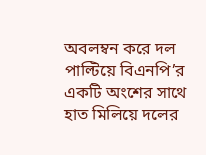অবলম্বন করে দল পাল্টিয়ে বিএনপি’র একটি অংশের সাথে হাত মিলিয়ে দলের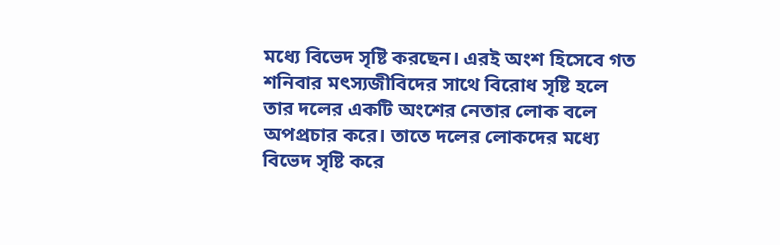মধ্যে বিভেদ সৃষ্টি করছেন। এরই অংশ হিসেবে গত শনিবার মৎস্যজীবিদের সাথে বিরোধ সৃষ্টি হলে তার দলের একটি অংশের নেতার লোক বলে অপপ্রচার করে। তাতে দলের লোকদের মধ্যে বিভেদ সৃষ্টি করে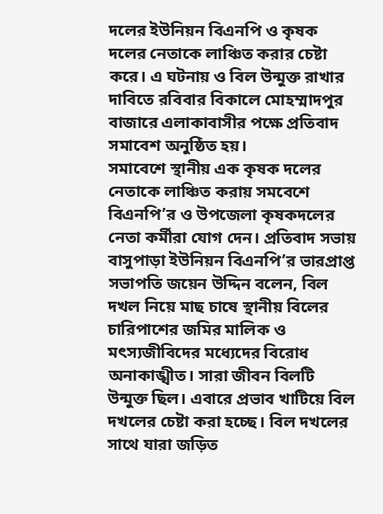দলের ইউনিয়ন বিএনপি ও কৃষক দলের নেতাকে লাঞ্চিত করার চেষ্টা করে। এ ঘটনায় ও বিল উন্মুক্ত রাখার দাবিতে রবিবার বিকালে মোহম্মাদপুর বাজারে এলাকাবাসীর পক্ষে প্রতিবাদ সমাবেশ অনুষ্ঠিত হয়।
সমাবেশে স্থানীয় এক কৃষক দলের নেতাকে লাঞ্চিত করায় সমবেশে বিএনপি’র ও উপজেলা কৃষকদলের নেতা কর্মীরা যোগ দেন। প্রতিবাদ সভায় বাসুপাড়া ইউনিয়ন বিএনপি’র ভারপ্রাপ্ত সভাপতি জয়েন উদ্দিন বলেন, বিল দখল নিয়ে মাছ চাষে স্থানীয় বিলের চারিপাশের জমির মালিক ও মৎস্যজীবিদের মধ্যেদের বিরোধ অনাকাঙ্খীত। সারা জীবন বিলটি উন্মুক্ত ছিল। এবারে প্রভাব খাটিয়ে বিল দখলের চেষ্টা করা হচ্ছে। বিল দখলের সাথে যারা জড়িত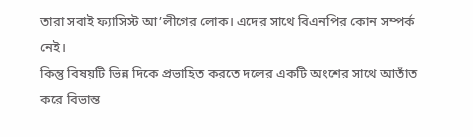তারা সবাই ফ্যাসিস্ট আ’লীগের লোক। এদের সাথে বিএনপির কোন সম্পর্ক নেই।
কিন্তু বিষয়টি ভিন্ন দিকে প্রভাহিত করতে দলের একটি অংশের সাথে আতাঁত করে বিভান্ত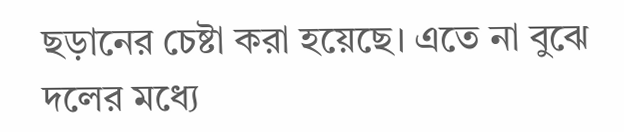ছড়ানের চেষ্টা করা হয়েছে। এতে না বুঝে দলের মধ্যে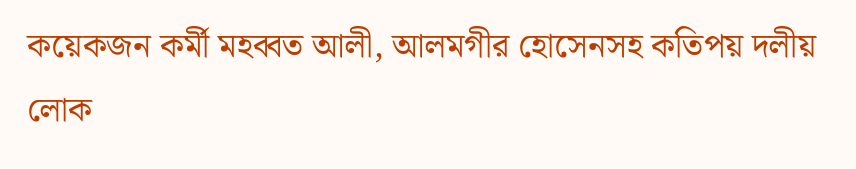কয়েকজন কর্মী মহব্বত আলী, আলমগীর হোসেনসহ কতিপয় দলীয় লোক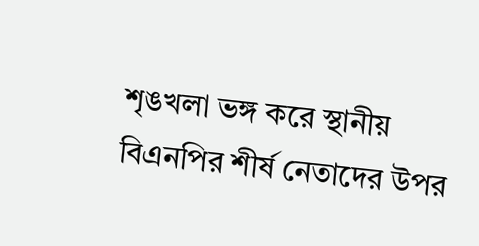শৃঙখলা ভঙ্গ করে স্থানীয় বিএনপির শীর্ষ নেতাদের উপর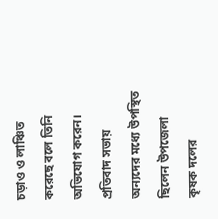চড়াও ও লাঞ্চিত করেছে বলে তিনি অভিযোগ করেন।
প্রতিবাদ সভায় অন্যদের মধ্যে উপস্থিত ছিলেন উপজেলা কৃষক দলের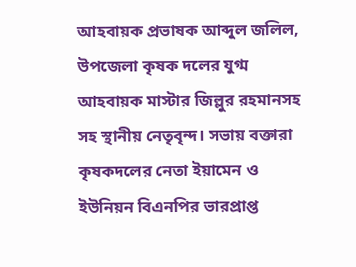আহবায়ক প্রভাষক আব্দুল জলিল, উপজেলা কৃষক দলের যুগ্ম আহবায়ক মাস্টার জিল্লুর রহমানসহ সহ স্থানীয় নেতৃবৃন্দ। সভায় বক্তারা কৃষকদলের নেতা ইয়ামেন ও ইউনিয়ন বিএনপির ভারপ্রাপ্ত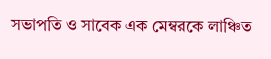সভাপতি ও সাবেক এক মেম্বরকে লাঞ্চিত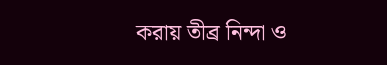করায় তীব্র নিন্দা ও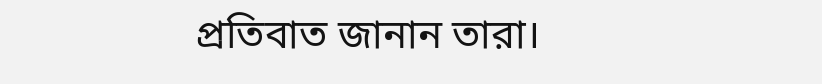প্রতিবাত জানান তারা।